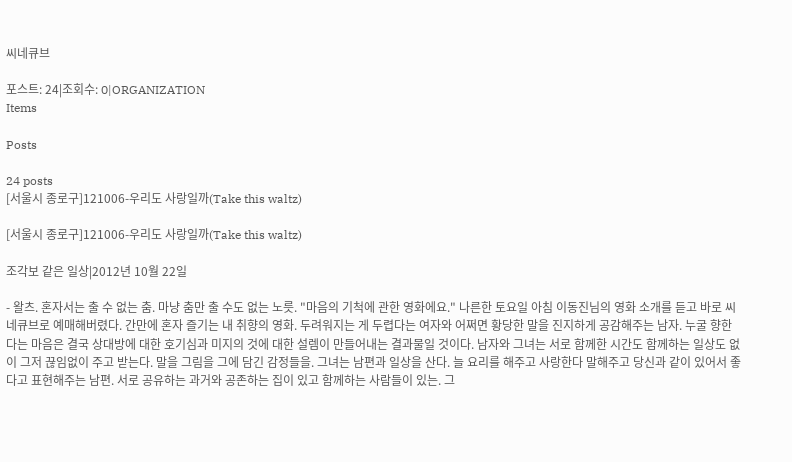씨네큐브

포스트: 24|조회수: 0|ORGANIZATION
Items

Posts

24 posts
[서울시 종로구]121006-우리도 사랑일까(Take this waltz)

[서울시 종로구]121006-우리도 사랑일까(Take this waltz)

조각보 같은 일상|2012년 10월 22일

- 왈츠. 혼자서는 출 수 없는 춤. 마냥 춤만 출 수도 없는 노릇. "마음의 기척에 관한 영화에요." 나른한 토요일 아침 이동진님의 영화 소개를 듣고 바로 씨네큐브로 예매해버렸다. 간만에 혼자 즐기는 내 취향의 영화. 두려워지는 게 두렵다는 여자와 어쩌면 황당한 말을 진지하게 공감해주는 남자. 누굴 향한다는 마음은 결국 상대방에 대한 호기심과 미지의 것에 대한 설렘이 만들어내는 결과물일 것이다. 남자와 그녀는 서로 함께한 시간도 함께하는 일상도 없이 그저 끊임없이 주고 받는다. 말을 그림을 그에 담긴 감정들을. 그녀는 남편과 일상을 산다. 늘 요리를 해주고 사랑한다 말해주고 당신과 같이 있어서 좋다고 표현해주는 남편. 서로 공유하는 과거와 공존하는 집이 있고 함께하는 사람들이 있는. 그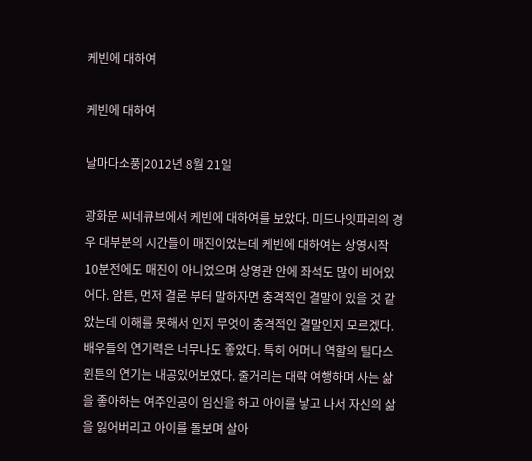케빈에 대하여

케빈에 대하여

날마다소풍|2012년 8월 21일

광화문 씨네큐브에서 케빈에 대하여를 보았다. 미드나잇파리의 경우 대부분의 시간들이 매진이었는데 케빈에 대하여는 상영시작 10분전에도 매진이 아니었으며 상영관 안에 좌석도 많이 비어있어다. 암튼, 먼저 결론 부터 말하자면 충격적인 결말이 있을 것 같았는데 이해를 못해서 인지 무엇이 충격적인 결말인지 모르겠다. 배우들의 연기력은 너무나도 좋았다. 특히 어머니 역할의 틸다스윈튼의 연기는 내공있어보였다. 줄거리는 대략 여행하며 사는 삶을 좋아하는 여주인공이 임신을 하고 아이를 낳고 나서 자신의 삶을 잃어버리고 아이를 돌보며 살아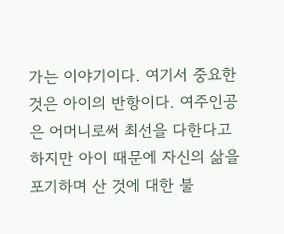가는 이야기이다. 여기서 중요한것은 아이의 반항이다. 여주인공은 어머니로써 최선을 다한다고 하지만 아이 때문에 자신의 삶을 포기하며 산 것에 대한 불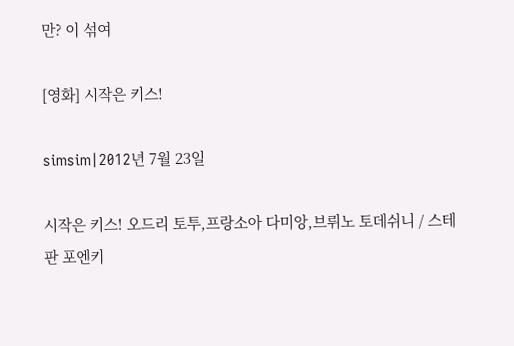만? 이 섞여

[영화] 시작은 키스!

simsim|2012년 7월 23일

시작은 키스! 오드리 토투,프랑소아 다미앙,브뤼노 토데쉬니 / 스테판 포엔키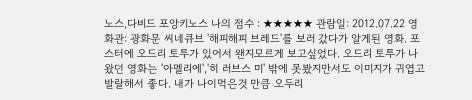노스,다비드 포앙키노스 나의 점수 : ★★★★★ 관람일: 2012.07.22 영화관: 광화문 씨네큐브 '해피해피 브레드'를 보러 갔다가 알게된 영화. 포스터에 오드리 토투가 있어서 왠지모르게 보고싶었다. 오드리 토투가 나왔던 영화는 '아멜리에','히 러브스 미' 밖에 못봤지만서도 이미지가 귀엽고 발랄해서 좋다. 내가 나이먹은것 만큼 오두리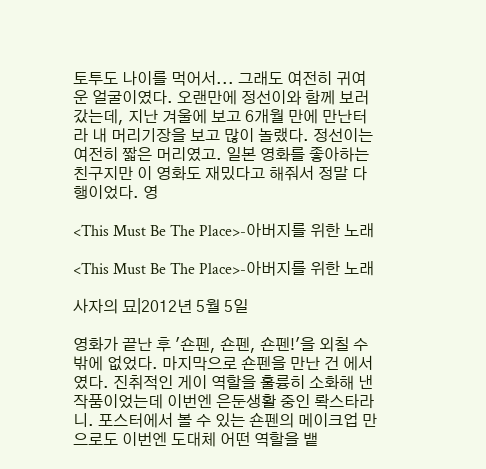토투도 나이를 먹어서... 그래도 여전히 귀여운 얼굴이였다. 오랜만에 정선이와 함께 보러갔는데, 지난 겨울에 보고 6개월 만에 만난터라 내 머리기장을 보고 많이 놀랬다. 정선이는 여전히 짧은 머리였고. 일본 영화를 좋아하는 친구지만 이 영화도 재밌다고 해줘서 정말 다행이었다. 영

<This Must Be The Place>-아버지를 위한 노래

<This Must Be The Place>-아버지를 위한 노래

사자의 묘|2012년 5월 5일

영화가 끝난 후 '숀펜, 숀펜, 숀펜!'을 외칠 수밖에 없었다. 마지막으로 숀펜을 만난 건 에서 였다. 진취적인 게이 역할을 훌륭히 소화해 낸 작품이었는데 이번엔 은둔생활 중인 롹스타라니. 포스터에서 볼 수 있는 숀펜의 메이크업 만으로도 이번엔 도대체 어떤 역할을 뱉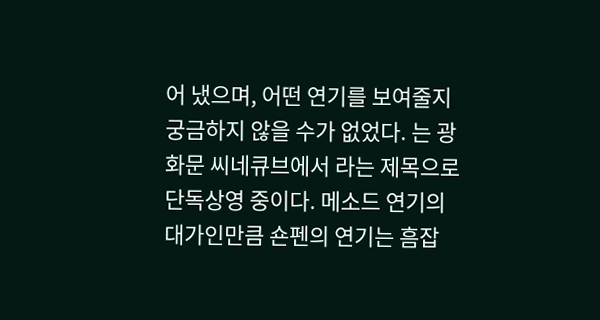어 냈으며, 어떤 연기를 보여줄지 궁금하지 않을 수가 없었다. 는 광화문 씨네큐브에서 라는 제목으로 단독상영 중이다. 메소드 연기의 대가인만큼 숀펜의 연기는 흠잡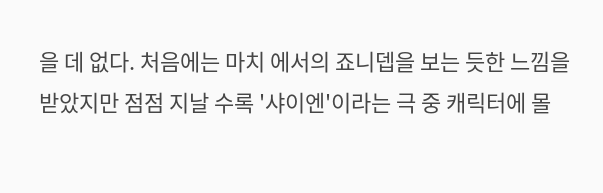을 데 없다. 처음에는 마치 에서의 죠니뎁을 보는 듯한 느낌을 받았지만 점점 지날 수록 '샤이엔'이라는 극 중 캐릭터에 몰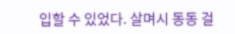입할 수 있었다. 살며시 동동 걸